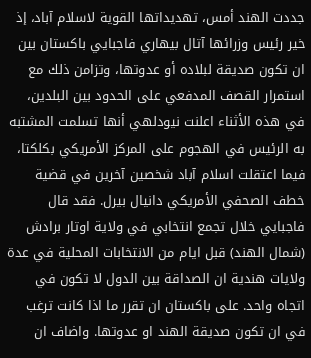جددت الهند أمس، تهديداتها القوية لاسلام آباد، إذ خير رئيس وزرائها آتال بيهاري فاجبايي باكستان بين ان تكون صديقة لبلاده أو عدوتها، وتزامن ذلك مع استمرار القصف المدفعي على الحدود بين البلدين، في هذه الأثناء اعلنت نيودلهي أنها تسلمت المشتبه به الرئيس في الهجوم على المركز الأمريكي بكلكتا، فيما اعتقلت اسلام آباد شخصين آخرين في قضية خطف الصحفي الأمريكي دانيال بيرل. فقد قال فاجبايي خلال تجمع انتخابي في ولاية اوتار برادش (شمال الهند) قبل ايام من الانتخابات المحلية في عدة ولايات هندية ان الصداقة بين الدول لا تكون في اتجاه واحد. على باكستان ان تقرر ما اذا كانت ترغب في ان تكون صديقة الهند او عدوتها. واضاف ان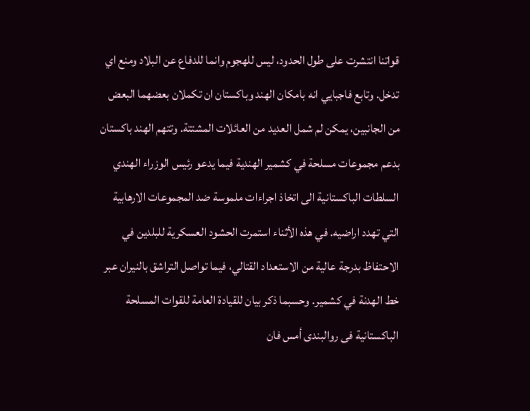قواتنا انتشرت على طول الحدود، ليس للهجوم وانما للدفاع عن البلاد ومنع اي تدخل. وتابع فاجبايي انه بامكان الهند وباكستان ان تكملان بعضهما البعض من الجانبين، يمكن لم شمل العديد من العائلات المشتتة. وتتهم الهند باكستان بدعم مجموعات مسلحة في كشمير الهندية فيما يدعو رئيس الوزراء الهندي السلطات الباكستانية الى اتخاذ اجراءات ملموسة ضد المجموعات الارهابية التي تهدد اراضيه. في هذه الأثناء استمرت الحشود العسكرية للبلدين في الاحتفاظ بدرجة عالية من الاستعداد القتالي، فيما تواصل التراشق بالنيران عبر خط الهدنة في كشمير. وحسبما ذكر بيان للقيادة العامة للقوات المسلحة الباكستانية فى روالبندى أمس فان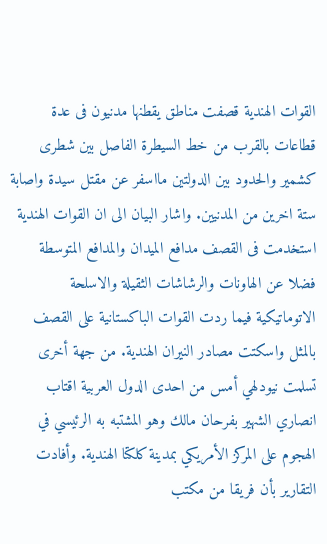القوات الهندية قصفت مناطق يقطنها مدنيون فى عدة قطاعات بالقرب من خط السيطرة الفاصل بين شطرى كشمير والحدود بين الدولتين مااسفر عن مقتل سيدة واصابة ستة اخرين من المدنيين. واشار البيان الى ان القوات الهندية استخدمت فى القصف مدافع الميدان والمدافع المتوسطة فضلا عن الهاونات والرشاشات الثقيلة والاسلحة الاتوماتيكية فيما ردت القوات الباكستانية على القصف بالمثل واسكتت مصادر النيران الهندية. من جهة أخرى تسلمت نيودلهي أمس من احدى الدول العربية اقتاب انصاري الشهير بفرحان مالك وهو المشتبه به الرئيسي في الهجوم على المركز الأمريكي بمدينة كلكتا الهندية. وأفادت التقارير بأن فريقا من مكتب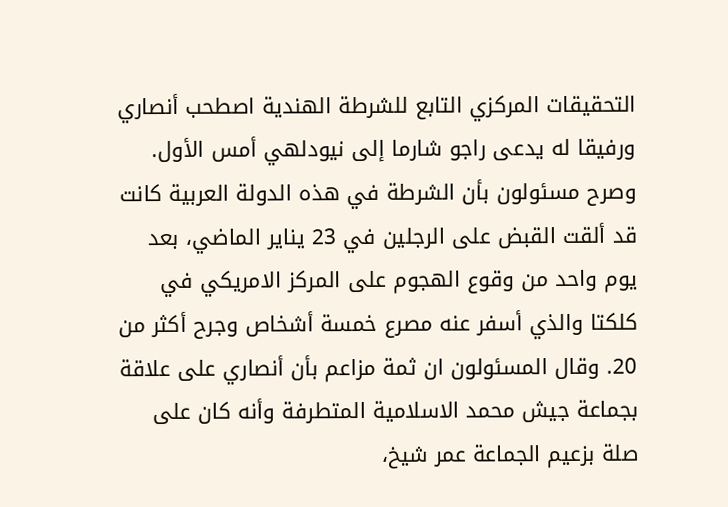التحقيقات المركزي التابع للشرطة الهندية اصطحب أنصاري ورفيقا له يدعى راجو شارما إلى نيودلهي أمس الأول. وصرح مسئولون بأن الشرطة في هذه الدولة العربية كانت قد ألقت القبض على الرجلين في 23 يناير الماضي، بعد يوم واحد من وقوع الهجوم على المركز الامريكي في كلكتا والذي أسفر عنه مصرع خمسة أشخاص وجرح أكثر من 20. وقال المسئولون ان ثمة مزاعم بأن أنصاري على علاقة بجماعة جيش محمد الاسلامية المتطرفة وأنه كان على صلة بزعيم الجماعة عمر شيخ،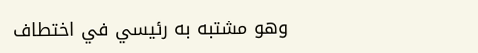وهو مشتبه به رئيسي في اختطاف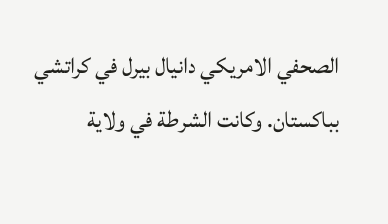الصحفي الامريكي دانيال بيرل في كراتشي بباكستان. وكانت الشرطة في ولاية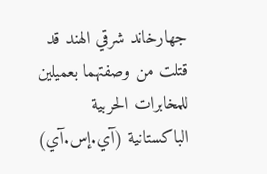جهارخاند شرقي الهند قد قتلت من وصفتهما بعميلين للمخابرات الحربية الباكستانية (آي.إس.آي)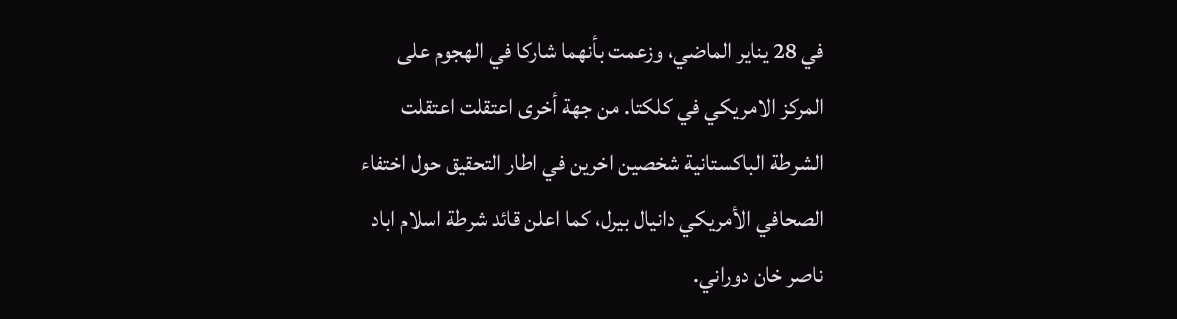في 28 يناير الماضي، وزعمت بأنهما شاركا في الهجوم على المركز الامريكي في كلكتا. من جهة أخرى اعتقلت اعتقلت الشرطة الباكستانية شخصين اخرين في اطار التحقيق حول اختفاء الصحافي الأمريكي دانيال بيرل، كما اعلن قائد شرطة اسلام اباد ناصر خان دوراني.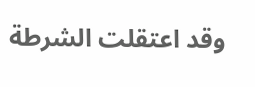وقد اعتقلت الشرطة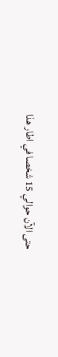حتى الآن حوالي 15 شخصا في اطار هذا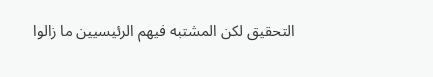التحقيق لكن المشتبه فيهم الرئيسيين ما زالوا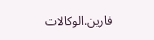فارين.الوكالات